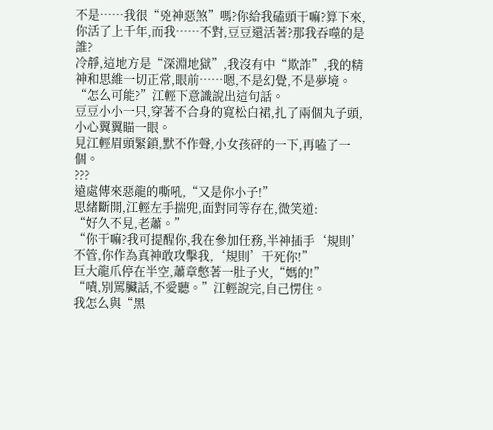不是……我很“兇神惡煞”嗎?你給我磕頭干嘛?算下來,你活了上千年,而我……不對,豆豆還活著?那我吞噬的是誰?
冷靜,這地方是“深淵地獄”,我沒有中“欺詐”,我的精神和思維一切正常,眼前……嗯,不是幻覺,不是夢境。
“怎么可能?”江輕下意識說出這句話。
豆豆小小一只,穿著不合身的寬松白裙,扎了兩個丸子頭,小心翼翼瞄一眼。
見江輕眉頭緊鎖,默不作聲,小女孩砰的一下,再嗑了一個。
???
遠處傳來惡龍的嘶吼,“又是你小子!”
思緒斷開,江輕左手揣兜,面對同等存在,微笑道:
“好久不見,老蕭。”
“你干嘛?我可提醒你,我在參加任務,半神插手‘規則’不管,你作為真神敢攻擊我,‘規則’干死你!”
巨大龍爪停在半空,蕭章憋著一肚子火,“媽的!”
“嘖,別罵臟話,不愛聽。”江輕說完,自己愣住。
我怎么與“黑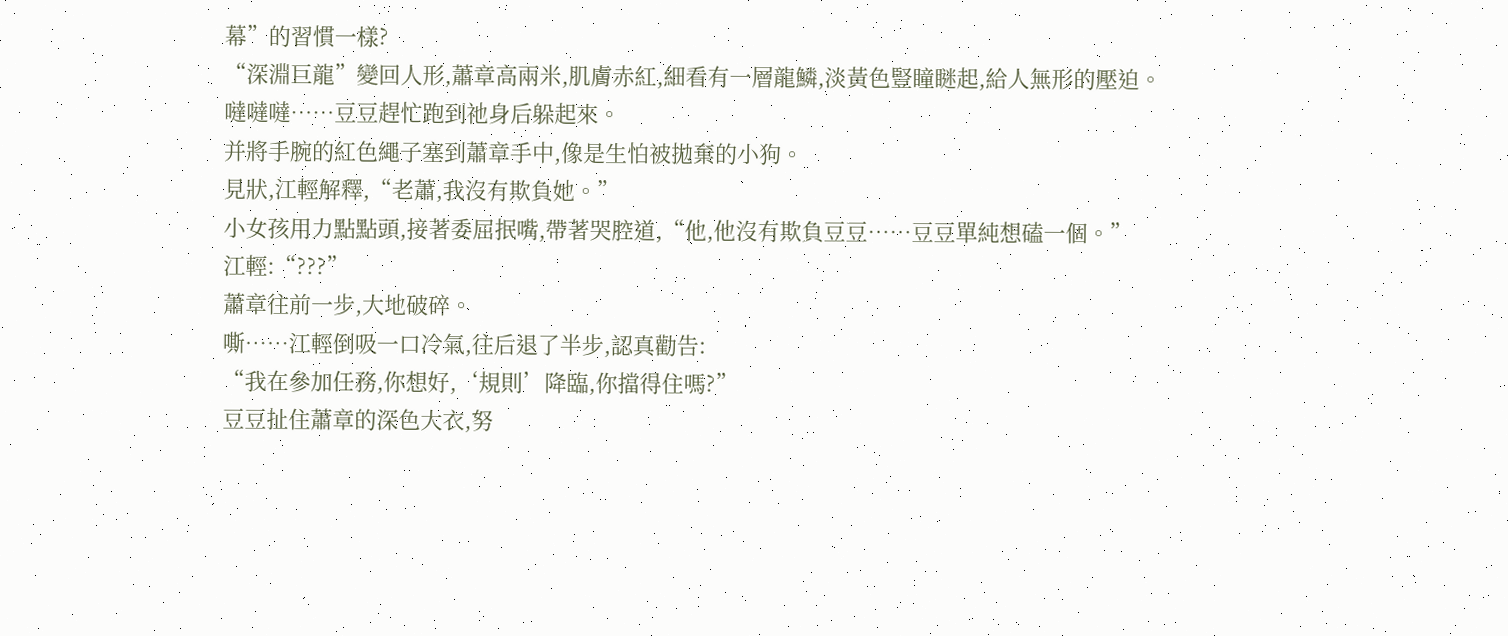幕”的習慣一樣?
“深淵巨龍”變回人形,蕭章高兩米,肌膚赤紅,細看有一層龍鱗,淡黃色豎瞳瞇起,給人無形的壓迫。
噠噠噠……豆豆趕忙跑到祂身后躲起來。
并將手腕的紅色繩子塞到蕭章手中,像是生怕被拋棄的小狗。
見狀,江輕解釋,“老蕭,我沒有欺負她。”
小女孩用力點點頭,接著委屈抿嘴,帶著哭腔道,“他,他沒有欺負豆豆……豆豆單純想磕一個。”
江輕:“???”
蕭章往前一步,大地破碎。
嘶……江輕倒吸一口冷氣,往后退了半步,認真勸告:
“我在參加任務,你想好,‘規則’降臨,你擋得住嗎?”
豆豆扯住蕭章的深色大衣,努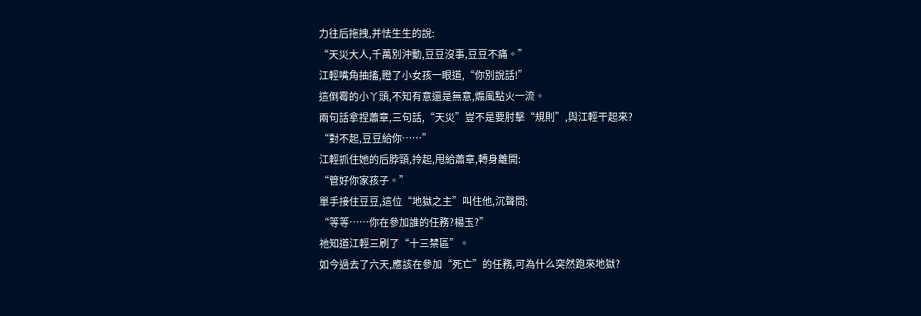力往后拖拽,并怯生生的說:
“天災大人,千萬別沖動,豆豆沒事,豆豆不痛。”
江輕嘴角抽搐,瞪了小女孩一眼道,“你別說話!”
這倒霉的小丫頭,不知有意還是無意,煽風點火一流。
兩句話拿捏蕭章,三句話,“天災”豈不是要肘擊“規則”,與江輕干起來?
“對不起,豆豆給你……”
江輕抓住她的后脖頸,拎起,甩給蕭章,轉身離開:
“管好你家孩子。”
單手接住豆豆,這位“地獄之主”叫住他,沉聲問:
“等等……你在參加誰的任務?楊玉?”
祂知道江輕三刷了“十三禁區”。
如今過去了六天,應該在參加“死亡”的任務,可為什么突然跑來地獄?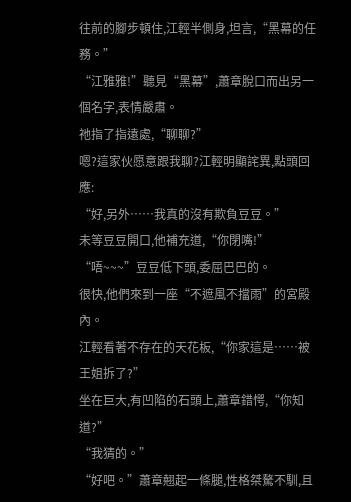往前的腳步頓住,江輕半側身,坦言,“黑幕的任務。”
“江雅雅!”聽見“黑幕”,蕭章脫口而出另一個名字,表情嚴肅。
祂指了指遠處,“聊聊?”
嗯?這家伙愿意跟我聊?江輕明顯詫異,點頭回應:
“好,另外……我真的沒有欺負豆豆。”
未等豆豆開口,他補充道,“你閉嘴!”
“唔~~~”豆豆低下頭,委屈巴巴的。
很快,他們來到一座“不遮風不擋雨”的宮殿內。
江輕看著不存在的天花板,“你家這是……被王姐拆了?”
坐在巨大,有凹陷的石頭上,蕭章錯愕,“你知道?”
“我猜的。”
“好吧。”蕭章翹起一條腿,性格桀驁不馴,且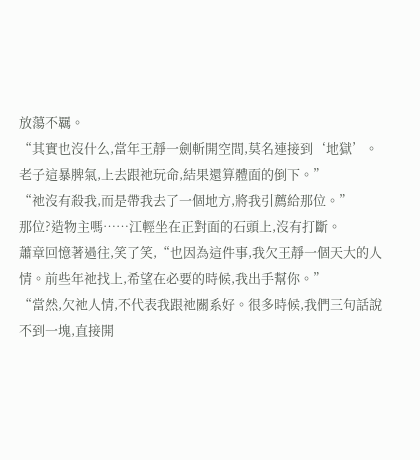放蕩不羈。
“其實也沒什么,當年王靜一劍斬開空間,莫名連接到‘地獄’。老子這暴脾氣,上去跟祂玩命,結果還算體面的倒下。”
“祂沒有殺我,而是帶我去了一個地方,將我引薦給那位。”
那位?造物主嗎……江輕坐在正對面的石頭上,沒有打斷。
蕭章回憶著過往,笑了笑,“也因為這件事,我欠王靜一個天大的人情。前些年祂找上,希望在必要的時候,我出手幫你。”
“當然,欠祂人情,不代表我跟祂關系好。很多時候,我們三句話說不到一塊,直接開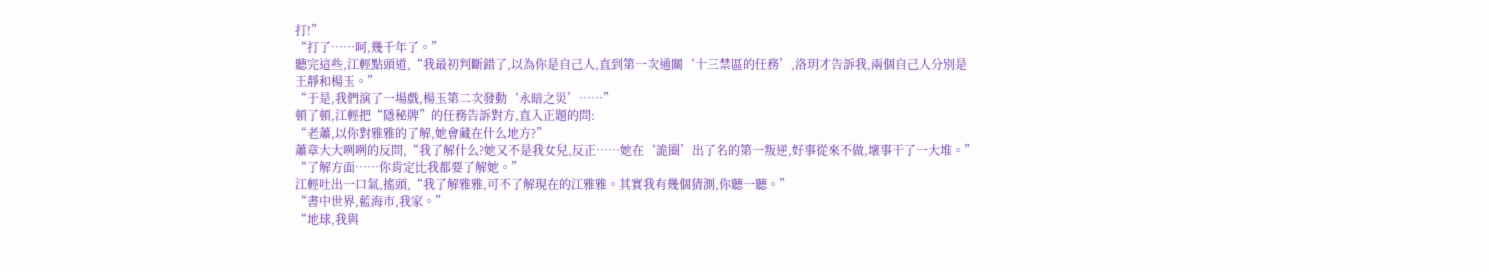打!”
“打了……呵,幾千年了。”
聽完這些,江輕點頭道,“我最初判斷錯了,以為你是自己人,直到第一次通關‘十三禁區的任務’,洛玥才告訴我,兩個自己人分別是王靜和楊玉。”
“于是,我們演了一場戲,楊玉第二次發動‘永暗之災’……”
頓了頓,江輕把“隱秘牌”的任務告訴對方,直入正題的問:
“老蕭,以你對雅雅的了解,她會藏在什么地方?”
蕭章大大咧咧的反問,“我了解什么?她又不是我女兒,反正……她在‘詭圈’出了名的第一叛逆,好事從來不做,壞事干了一大堆。”
“了解方面……你肯定比我都要了解她。”
江輕吐出一口氣,搖頭,“我了解雅雅,可不了解現在的江雅雅。其實我有幾個猜測,你聽一聽。”
“書中世界,藍海市,我家。”
“地球,我與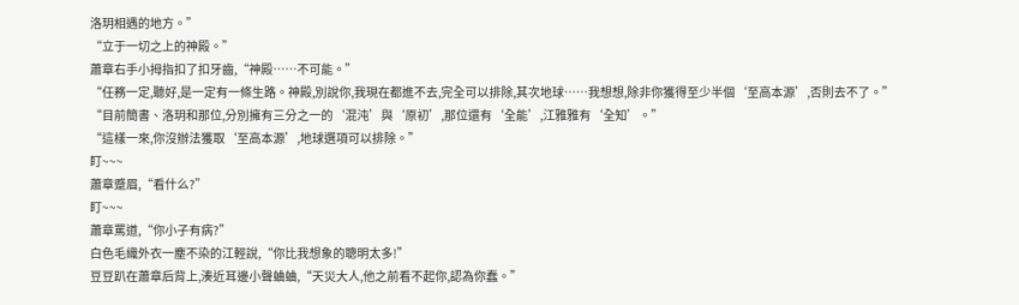洛玥相遇的地方。”
“立于一切之上的神殿。”
蕭章右手小拇指扣了扣牙齒,“神殿……不可能。”
“任務一定,聽好,是一定有一條生路。神殿,別說你,我現在都進不去,完全可以排除,其次地球……我想想,除非你獲得至少半個‘至高本源’,否則去不了。”
“目前簡書、洛玥和那位,分別擁有三分之一的‘混沌’與‘原初’,那位還有‘全能’,江雅雅有‘全知’。”
“這樣一來,你沒辦法獲取‘至高本源’,地球選項可以排除。”
盯~~~
蕭章蹙眉,“看什么?”
盯~~~
蕭章罵道,“你小子有病?”
白色毛織外衣一塵不染的江輕說,“你比我想象的聰明太多!”
豆豆趴在蕭章后背上,湊近耳邊小聲蛐蛐,“天災大人,他之前看不起你,認為你蠢。”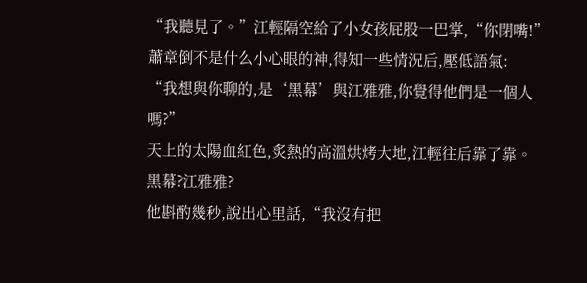“我聽見了。”江輕隔空給了小女孩屁股一巴掌,“你閉嘴!”
蕭章倒不是什么小心眼的神,得知一些情況后,壓低語氣:
“我想與你聊的,是‘黑幕’與江雅雅,你覺得他們是一個人嗎?”
天上的太陽血紅色,炙熱的高溫烘烤大地,江輕往后靠了靠。
黑幕?江雅雅?
他斟酌幾秒,說出心里話,“我沒有把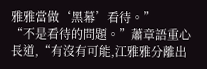雅雅當做‘黑幕’看待。”
“不是看待的問題。”蕭章語重心長道,“有沒有可能,江雅雅分離出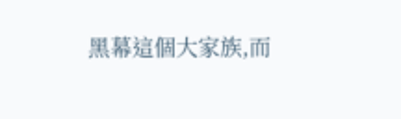黑幕這個大家族,而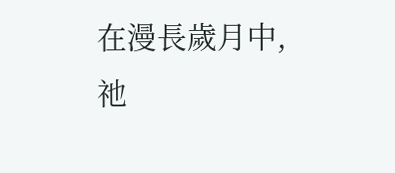在漫長歲月中,祂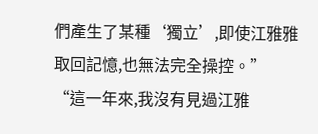們產生了某種‘獨立’,即使江雅雅取回記憶,也無法完全操控。”
“這一年來,我沒有見過江雅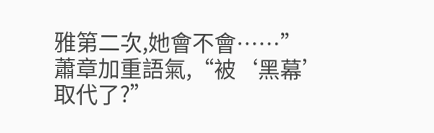雅第二次,她會不會……”
蕭章加重語氣,“被‘黑幕’取代了?”